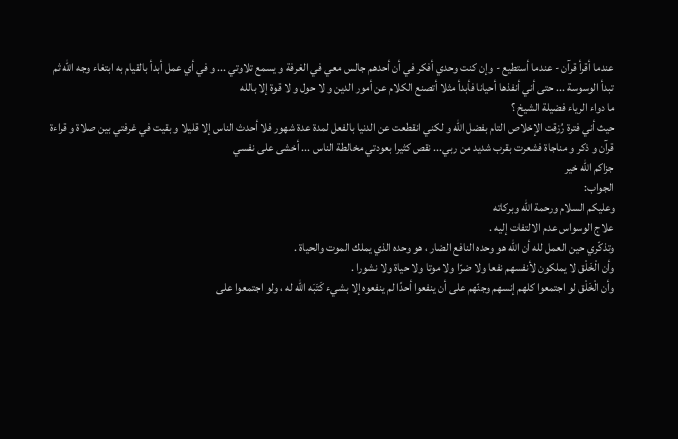عندما أقرأ قرآن - عندما أستطيع - وإن كنت وحدي أفكر في أن أحدهم جالس معي في الغرفة و يسمع تلاوتي ... و في أي عمل أبدأ بالقيام به ابتغاء وجه الله ثم تبدأ الوسوسة ... حتى أني أنفذها أحيانا فأبدأ مثلا أتصنع الكلام عن أمور الدين و لا حول و لا قوة إلا بالله
ما دواء الرياء فضيلة الشيخ ؟
حيث أني فترة رُزقت الإخلاص التام بفضل الله و لكني انقطعت عن الدنيا بالفعل لمدة عدة شهور فلا أحدث الناس إلا قليلا و بقيت في غرفتي بين صلاة و قراءة قرآن و ذكر و مناجاة فشعرت بقرب شديد من ربي... نقص كثيرا بعودتي مخالطة الناس ... أخشى على نفسي
جزاكم الله خير
الجواب:
وعليكم السلام ورحمة الله وبركاته
علاج الوسواس عدم الالتفات إليه .
وتذكّري حين العمل لله أن الله هو وحده النافع الضار ، هو وحده الذي يملك الموت والحياة .
وأن الْخَلْق لا يملكون لأنفسهم نفعا ولا ضرّا ولا موتا ولا حياة ولا نشورا .
وأن الْخَلْق لو اجتمعوا كلهم إنسهم وجنّهم على أن ينفعوا أحدًا لم ينفعوه إلا بشيء كَتَبَه الله له ، ولو اجتمعوا على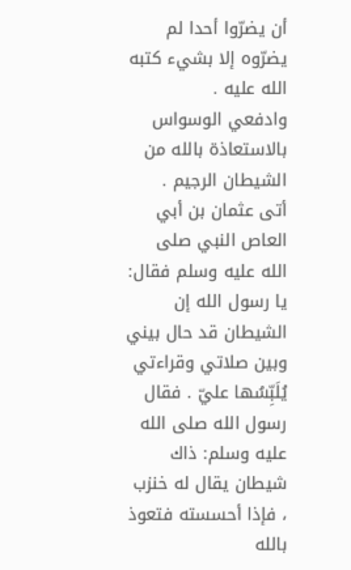أن يضرّوا أحدا لم يضرّوه إلا بشيء كتبه الله عليه .
وادفعي الوسواس بالاستعاذة بالله من الشيطان الرجيم .
أتى عثمان بن أبي العاص النبي صلى الله عليه وسلم فقال: يا رسول الله إن الشيطان قد حال بيني وبين صلاتي وقراءتي يُلَبِّسُها عليّ . فقال رسول الله صلى الله عليه وسلم: ذاك شيطان يقال له خنزب ، فإذا أحسسته فتعوذ بالله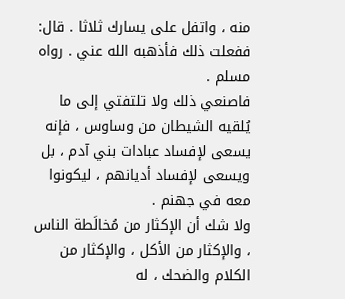منه ، واتفل على يسارك ثلاثا . قال: ففعلت ذلك فأذهبه الله عني . رواه مسلم .
فاصنعي ذلك ولا تلتفتي إلى ما يُلقيه الشيطان من وساوس ، فإنه يسعى لإفساد عبادات بني آدم ، بل ويسعى لإفساد أديانهم ، ليكونوا معه في جهنم .
ولا شك أن الإكثار من مُخالَطة الناس ، والإكثار من الأكل ، والإكثار من الكلام والضحك ، له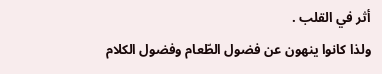أثر في القلب .
ولذا كانوا ينهون عن فضول الطّعام وفضول الكلام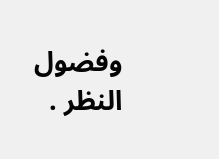وفضول النظر .